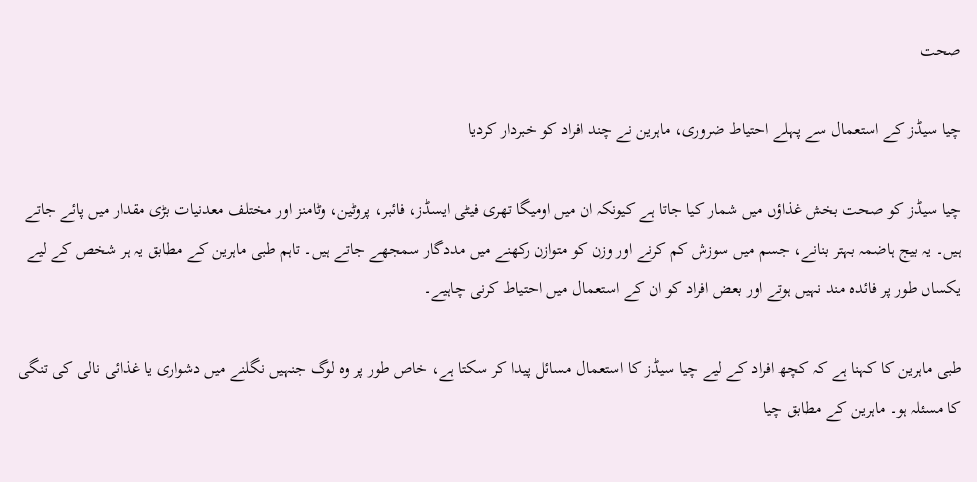صحت

چیا سیڈز کے استعمال سے پہلے احتیاط ضروری، ماہرین نے چند افراد کو خبردار کردیا

چیا سیڈز کو صحت بخش غذاؤں میں شمار کیا جاتا ہے کیونکہ ان میں اومیگا تھری فیٹی ایسڈز، فائبر، پروٹین، وٹامنز اور مختلف معدنیات بڑی مقدار میں پائے جاتے ہیں۔ یہ بیج ہاضمہ بہتر بنانے، جسم میں سوزش کم کرنے اور وزن کو متوازن رکھنے میں مددگار سمجھے جاتے ہیں۔ تاہم طبی ماہرین کے مطابق یہ ہر شخص کے لیے یکساں طور پر فائدہ مند نہیں ہوتے اور بعض افراد کو ان کے استعمال میں احتیاط کرنی چاہیے۔

طبی ماہرین کا کہنا ہے کہ کچھ افراد کے لیے چیا سیڈز کا استعمال مسائل پیدا کر سکتا ہے، خاص طور پر وہ لوگ جنہیں نگلنے میں دشواری یا غذائی نالی کی تنگی کا مسئلہ ہو۔ ماہرین کے مطابق چیا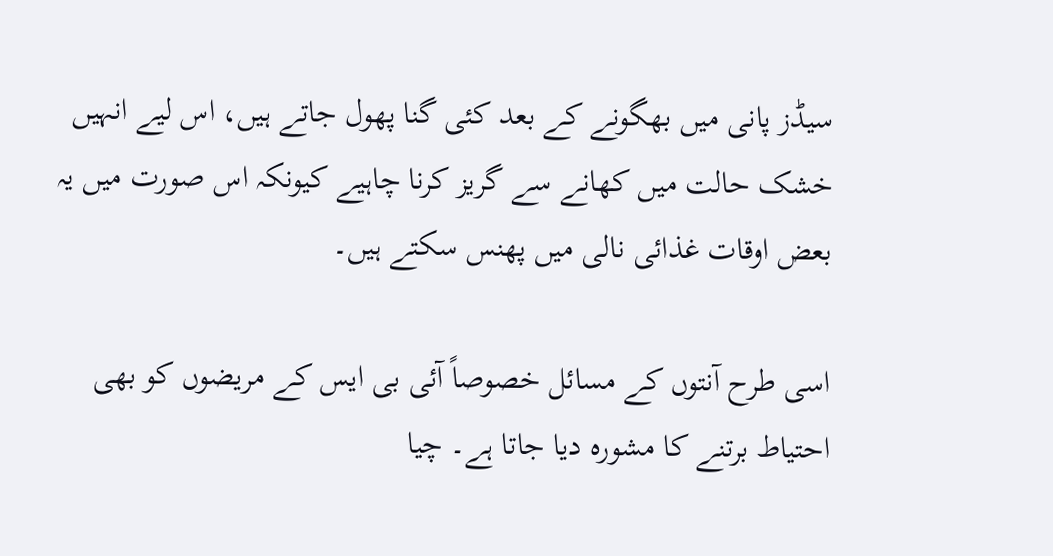سیڈز پانی میں بھگونے کے بعد کئی گنا پھول جاتے ہیں، اس لیے انہیں خشک حالت میں کھانے سے گریز کرنا چاہیے کیونکہ اس صورت میں یہ بعض اوقات غذائی نالی میں پھنس سکتے ہیں۔

اسی طرح آنتوں کے مسائل خصوصاً آئی بی ایس کے مریضوں کو بھی احتیاط برتنے کا مشورہ دیا جاتا ہے۔ چیا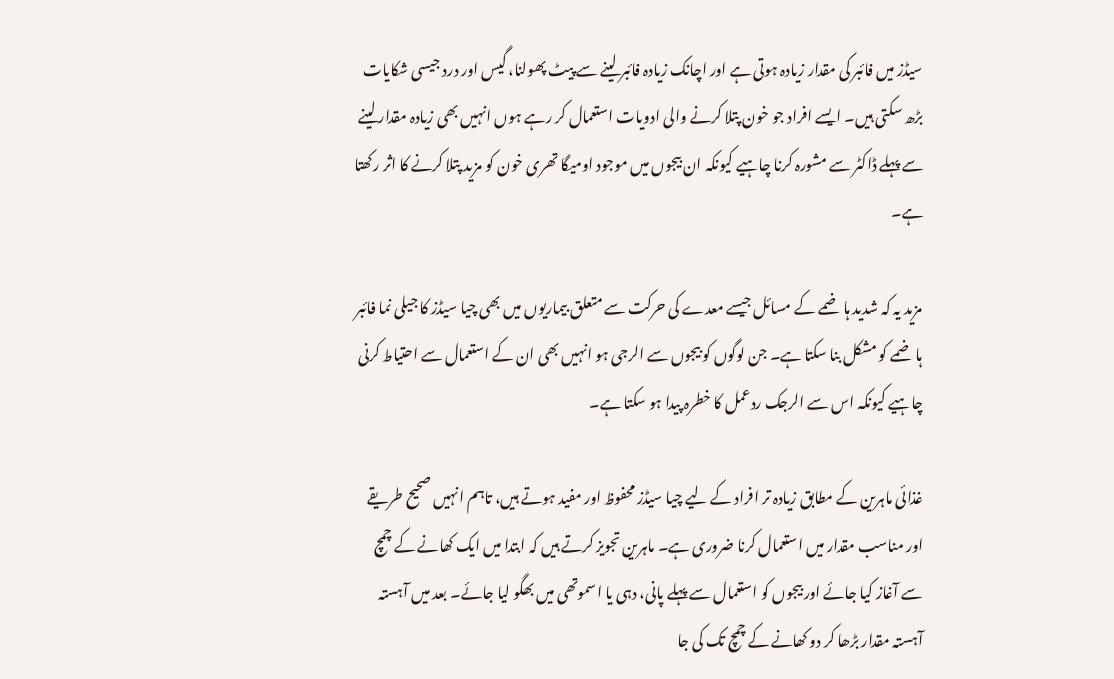سیڈز میں فائبر کی مقدار زیادہ ہوتی ہے اور اچانک زیادہ فائبر لینے سے پیٹ پھولنا، گیس اور درد جیسی شکایات بڑھ سکتی ہیں۔ ایسے افراد جو خون پتلا کرنے والی ادویات استعمال کر رہے ہوں انہیں بھی زیادہ مقدار لینے سے پہلے ڈاکٹر سے مشورہ کرنا چاہیے کیونکہ ان بیجوں میں موجود اومیگا تھری خون کو مزید پتلا کرنے کا اثر رکھتا ہے۔

مزید یہ کہ شدید ہاضمے کے مسائل جیسے معدے کی حرکت سے متعلق بیماریوں میں بھی چیا سیڈز کا جیلی نما فائبر ہاضمے کو مشکل بنا سکتا ہے۔ جن لوگوں کو بیجوں سے الرجی ہو انہیں بھی ان کے استعمال سے احتیاط کرنی چاہیے کیونکہ اس سے الرجک ردعمل کا خطرہ پیدا ہو سکتا ہے۔

غذائی ماہرین کے مطابق زیادہ تر افراد کے لیے چیا سیڈز محفوظ اور مفید ہوتے ہیں، تاہم انہیں صحیح طریقے اور مناسب مقدار میں استعمال کرنا ضروری ہے۔ ماہرین تجویز کرتے ہیں کہ ابتدا میں ایک کھانے کے چمچ سے آغاز کیا جائے اور بیجوں کو استعمال سے پہلے پانی، دہی یا اسموتھی میں بھگو لیا جائے۔ بعد میں آہستہ آہستہ مقدار بڑھا کر دو کھانے کے چمچ تک کی جا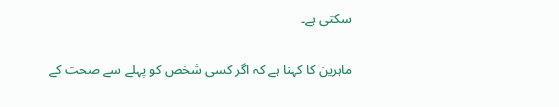سکتی ہے۔

ماہرین کا کہنا ہے کہ اگر کسی شخص کو پہلے سے صحت کے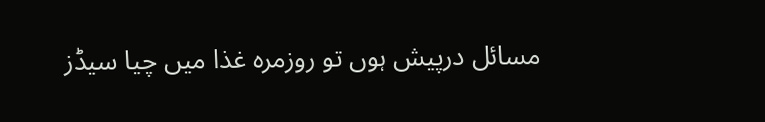مسائل درپیش ہوں تو روزمرہ غذا میں چیا سیڈز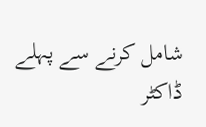شامل کرنے سے پہلے ڈاکٹر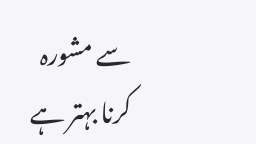سے مشورہ کرنا بہتر ہے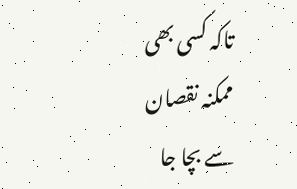تاکہ کسی بھی ممکنہ نقصان سے بچا جا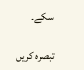سکے۔

تبصرہ کریں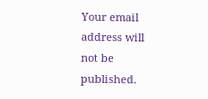Your email address will not be published.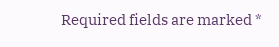Required fields are marked *